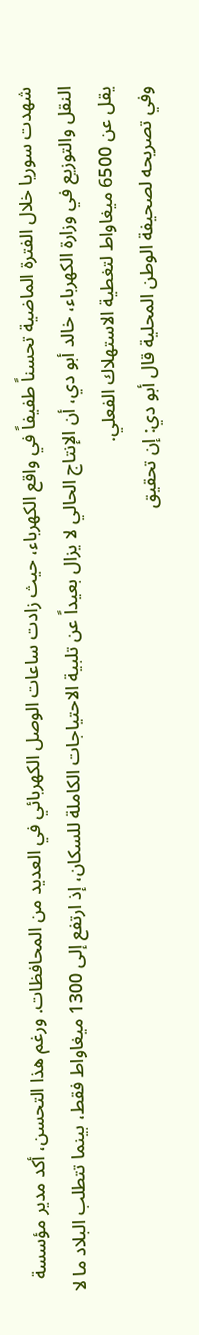شهدت سوريا خلال الفترة الماضية تحسناً طفيفاً في واقع الكهرباء، حيث زادت ساعات الوصل الكهربائي في العديد من المحافظات. ورغم هذا التحسن، أكد مدير مؤسسة النقل والتوزيع في وزارة الكهرباء، خالد أبو دي، أن الإنتاج الحالي لا يزال بعيداً عن تلبية الاحتياجات الكاملة للسكان، إذ ارتفع إلى 1300 ميغاواط فقط، بينما تتطلب البلاد ما لا يقل عن 6500 ميغاواط لتغطية الاستهلاك الفعلي.
وفي تصريحه لصحيفة الوطن المحلية قال أبو دي: إن تحقيق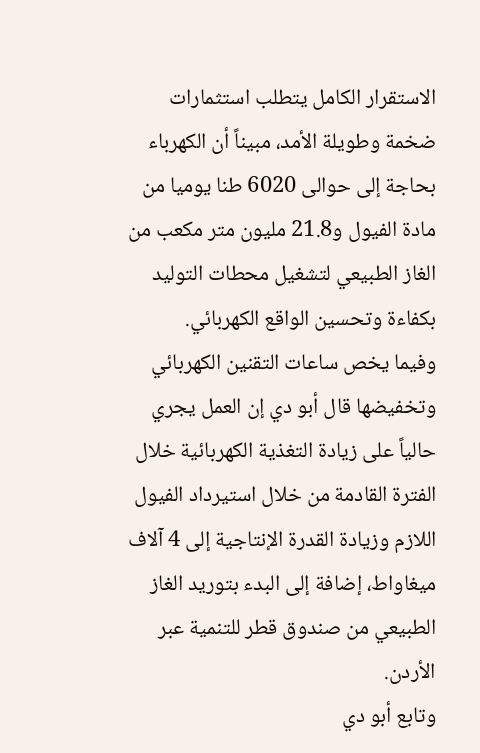الاستقرار الكامل يتطلب استثمارات ضخمة وطويلة الأمد، مبيناً أن الكهرباء بحاجة إلى حوالى 6020 طنا يوميا من مادة الفيول و21.8 مليون متر مكعب من الغاز الطبيعي لتشغيل محطات التوليد بكفاءة وتحسين الواقع الكهربائي.
وفيما يخص ساعات التقنين الكهربائي وتخفيضها قال أبو دي إن العمل يجري حالياً على زيادة التغذية الكهربائية خلال الفترة القادمة من خلال استيرداد الفيول اللازم وزيادة القدرة الإنتاجية إلى 4 آلاف ميغاواط، إضافة إلى البدء بتوريد الغاز الطبيعي من صندوق قطر للتنمية عبر الأردن.
وتابع أبو دي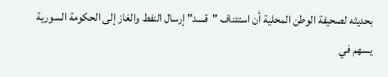بحديثه لصحيفة الوطن المحلية أن استئناف "قسد" إرسال النفط والغاز إلى الحكومة السورية يسهم في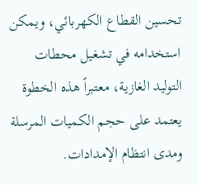تحسين القطاع الكهربائي، ويمكن استخدامه في تشغيل محطات التوليد الغازية، معتبراً هذه الخطوة يعتمد على حجم الكميات المرسلة ومدى انتظام الإمدادات.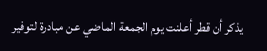يذكر أن قطر أعلنت يوم الجمعة الماضي عن مبادرة لتوفير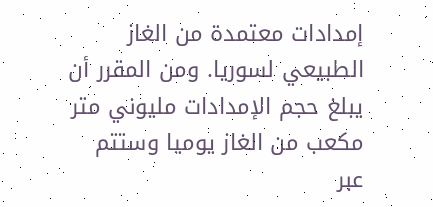إمدادات معتمدة من الغاز الطبيعي لسوريا. ومن المقرر أن يبلغ حجم الإمدادات مليوني متر مكعب من الغاز يوميا وستتم عبر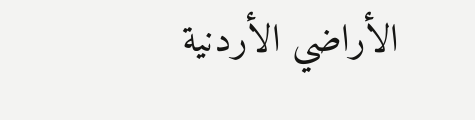الأراضي الأردنية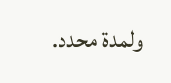ولمدة محدد.